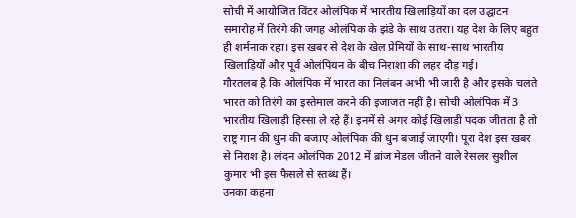सोची में आयोजित विंटर ओलंपिक में भारतीय खिलाड़ियों का दल उद्घाटन समारोह में तिरंगे की जगह ओलंपिक के झंडे के साथ उतरा। यह देश के लिए बहुत ही शर्मनाक रहा। इस खबर से देश के खेल प्रेमियों के साथ-साथ भारतीय खिलाड़ियों और पूर्व ओलंपियन के बीच निराशा की लहर दौड़ गई।
गौरतलब है कि ओलंपिक में भारत का निलंबन अभी भी जारी है और इसके चलते भारत को तिरंगे का इस्तेमाल करने की इजाजत नहीं है। सोची ओलंपिक में 3 भारतीय खिलाड़ी हिस्सा ले रहे हैं। इनमें से अगर कोई खिलाड़ी पदक जीतता है तो राष्ट्र गान की धुन की बजाए ओलंपिक की धुन बजाई जाएगी। पूरा देश इस खबर से निराश है। लंदन ओलंपिक 2012 में ब्रांज मेडल जीतने वाले रेसलर सुशील कुमार भी इस फैसले से स्तब्ध हैं।
उनका कहना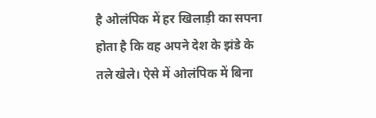है ओलंपिक में हर खिलाड़ी का सपना होता है कि वह अपने देश के झंडे के तले खेले। ऐसे में ओलंपिक में बिना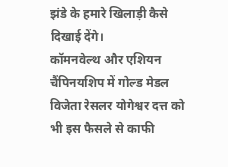झंडे के हमारे खिलाड़ी कैसे दिखाई देंगे।
कॉमनवेल्थ और एशियन चैंपिनयशिप में गोल्ड मेडल विजेता रेसलर योगेश्वर दत्त को भी इस फैसले से काफी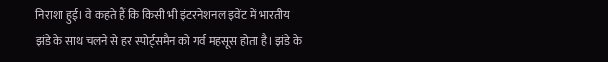निराशा हुई। वे कहते हैं कि किसी भी इंटरनेशनल इवेंट में भारतीय झंडे के साथ चलने से हर स्पोर्ट्समैन को गर्व महसूस होता है। झंडे के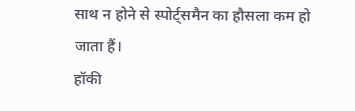साथ न होने से स्पोर्ट्समैन का हौसला कम हो जाता हैं।
हॉकी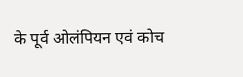के पूर्व ओलंपियन एवं कोच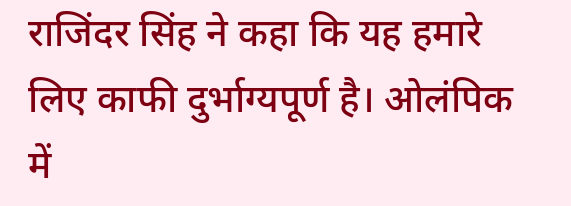राजिंदर सिंह ने कहा कि यह हमारे लिए काफी दुर्भाग्यपूर्ण है। ओलंपिक में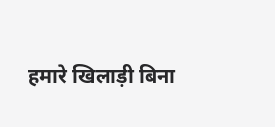हमारे खिलाड़ी बिना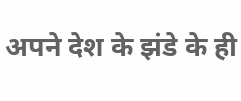अपने देश के झंडे के ही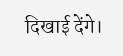दिखाई देंगे।